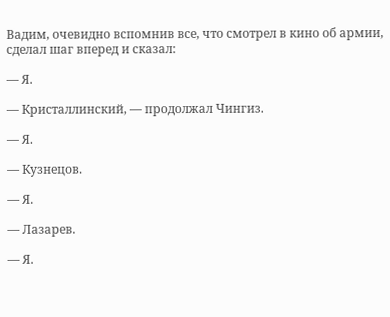Вадим, очевидно вспомнив все, что смотрел в кино об армии, сделал шаг вперед и сказал:

— Я.

— Кристаллинский, — продолжал Чингиз.

— Я.

— Кузнецов.

— Я.

— Лазарев.

— Я.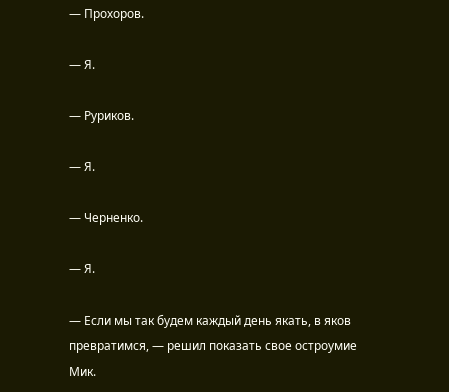— Прохоров.

— Я.

— Руриков.

— Я.

— Черненко.

— Я.

— Если мы так будем каждый день якать, в яков превратимся, — решил показать свое остроумие Мик.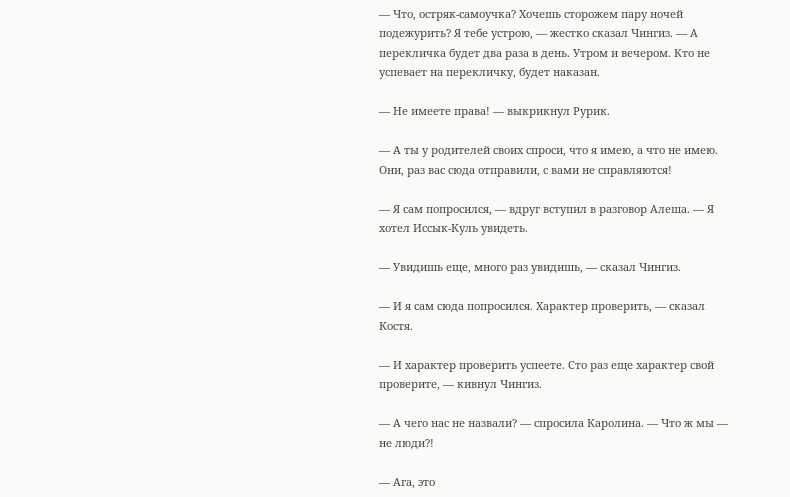— Что, остряк-самоучка? Хочешь сторожем пару ночей подежурить? Я тебе устрою, — жестко сказал Чингиз. — А перекличка будет два раза в день. Утром и вечером. Кто не успевает на перекличку, будет наказан.

— Не имеете права! — выкрикнул Рурик.

— А ты у родителей своих спроси, что я имею, а что не имею. Они, раз вас сюда отправили, с вами не справляются!

— Я сам попросился, — вдруг вступил в разговор Алеша. — Я хотел Иссык-Куль увидеть.

— Увидишь еще, много раз увидишь, — сказал Чингиз.

— И я сам сюда попросился. Характер проверить, — сказал Костя.

— И характер проверить успеете. Сто раз еще характер свой проверите, — кивнул Чингиз.

— А чего нас не назвали? — спросила Каролина. — Что ж мы — не люди?!

— Ага, это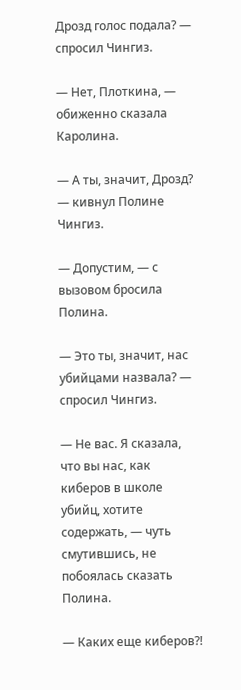Дрозд голос подала? — спросил Чингиз.

— Нет, Плоткина, — обиженно сказала Каролина.

— А ты, значит, Дрозд? — кивнул Полине Чингиз.

— Допустим, — с вызовом бросила Полина.

— Это ты, значит, нас убийцами назвала? — спросил Чингиз.

— Не вас. Я сказала, что вы нас, как киберов в школе убийц, хотите содержать, — чуть смутившись, не побоялась сказать Полина.

— Каких еще киберов?!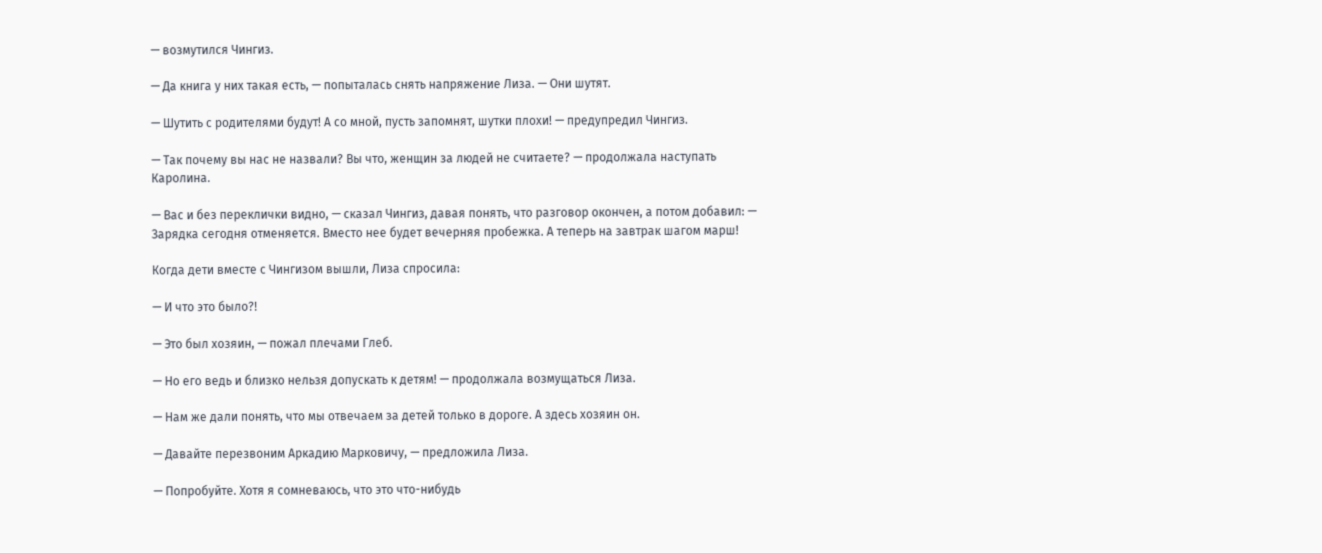— возмутился Чингиз.

— Да книга у них такая есть, — попыталась снять напряжение Лиза. — Они шутят.

— Шутить с родителями будут! А со мной, пусть запомнят, шутки плохи! — предупредил Чингиз.

— Так почему вы нас не назвали? Вы что, женщин за людей не считаете? — продолжала наступать Каролина.

— Вас и без переклички видно, — сказал Чингиз, давая понять, что разговор окончен, а потом добавил: — Зарядка сегодня отменяется. Вместо нее будет вечерняя пробежка. А теперь на завтрак шагом марш!

Когда дети вместе с Чингизом вышли, Лиза спросила:

— И что это было?!

— Это был хозяин, — пожал плечами Глеб.

— Но его ведь и близко нельзя допускать к детям! — продолжала возмущаться Лиза.

— Нам же дали понять, что мы отвечаем за детей только в дороге. А здесь хозяин он.

— Давайте перезвоним Аркадию Марковичу, — предложила Лиза.

— Попробуйте. Хотя я сомневаюсь, что это что-нибудь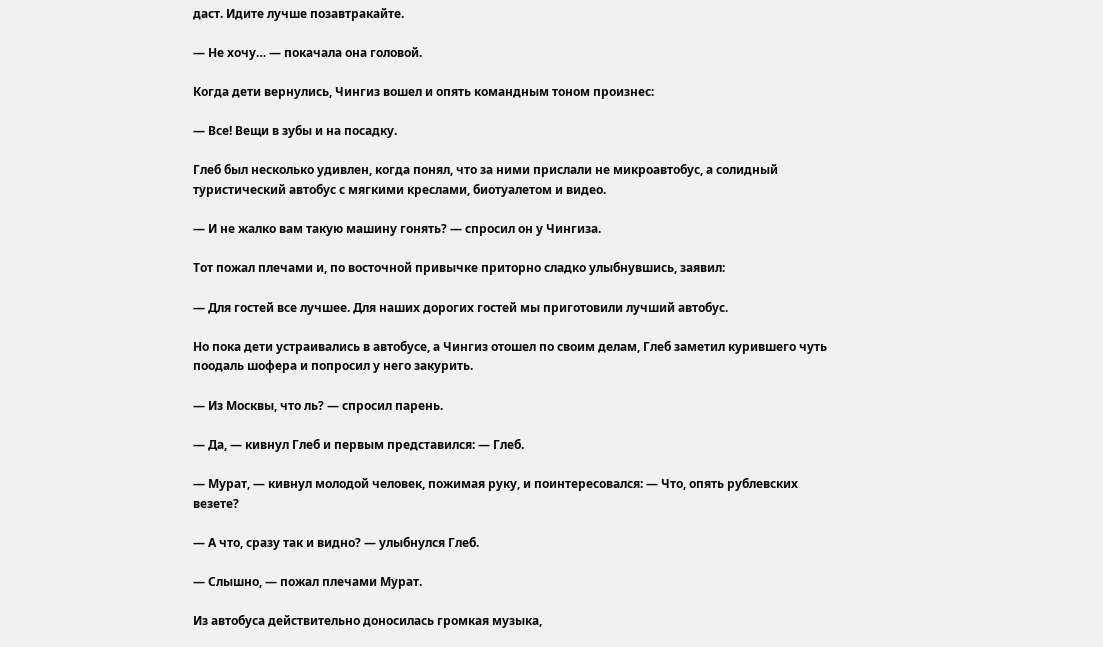даст. Идите лучше позавтракайте.

— Не хочу… — покачала она головой.

Когда дети вернулись, Чингиз вошел и опять командным тоном произнес:

— Все! Вещи в зубы и на посадку.

Глеб был несколько удивлен, когда понял, что за ними прислали не микроавтобус, а солидный туристический автобус с мягкими креслами, биотуалетом и видео.

— И не жалко вам такую машину гонять? — спросил он у Чингиза.

Тот пожал плечами и, по восточной привычке приторно сладко улыбнувшись, заявил:

— Для гостей все лучшее. Для наших дорогих гостей мы приготовили лучший автобус.

Но пока дети устраивались в автобусе, а Чингиз отошел по своим делам, Глеб заметил курившего чуть поодаль шофера и попросил у него закурить.

— Из Москвы, что ль? — спросил парень.

— Да, — кивнул Глеб и первым представился: — Глеб.

— Мурат, — кивнул молодой человек, пожимая руку, и поинтересовался: — Что, опять рублевских везете?

— А что, сразу так и видно? — улыбнулся Глеб.

— Слышно, — пожал плечами Мурат.

Из автобуса действительно доносилась громкая музыка,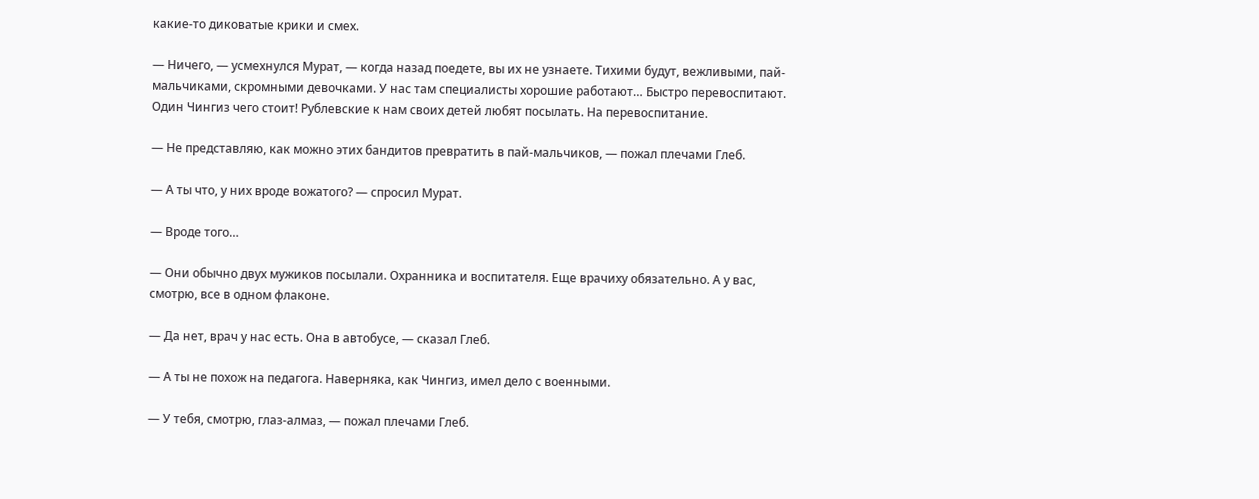какие-то диковатые крики и смех.

— Ничего, — усмехнулся Мурат, — когда назад поедете, вы их не узнаете. Тихими будут, вежливыми, пай-мальчиками, скромными девочками. У нас там специалисты хорошие работают… Быстро перевоспитают. Один Чингиз чего стоит! Рублевские к нам своих детей любят посылать. На перевоспитание.

— Не представляю, как можно этих бандитов превратить в пай-мальчиков, — пожал плечами Глеб.

— А ты что, у них вроде вожатого? — спросил Мурат.

— Вроде того…

— Они обычно двух мужиков посылали. Охранника и воспитателя. Еще врачиху обязательно. А у вас, смотрю, все в одном флаконе.

— Да нет, врач у нас есть. Она в автобусе, — сказал Глеб.

— А ты не похож на педагога. Наверняка, как Чингиз, имел дело с военными.

— У тебя, смотрю, глаз-алмаз, — пожал плечами Глеб.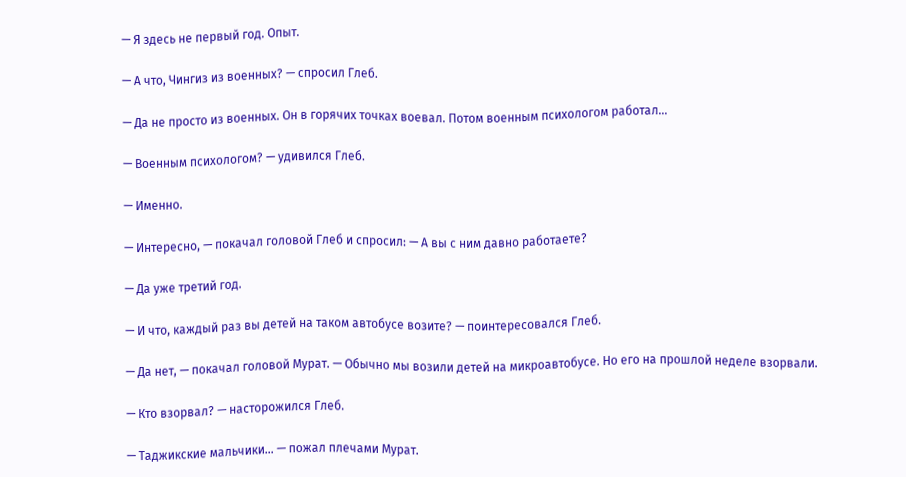— Я здесь не первый год. Опыт.

— А что, Чингиз из военных? — спросил Глеб.

— Да не просто из военных. Он в горячих точках воевал. Потом военным психологом работал…

— Военным психологом? — удивился Глеб.

— Именно.

— Интересно, — покачал головой Глеб и спросил: — А вы с ним давно работаете?

— Да уже третий год.

— И что, каждый раз вы детей на таком автобусе возите? — поинтересовался Глеб.

— Да нет, — покачал головой Мурат. — Обычно мы возили детей на микроавтобусе. Но его на прошлой неделе взорвали.

— Кто взорвал? — насторожился Глеб.

— Таджикские мальчики… — пожал плечами Мурат.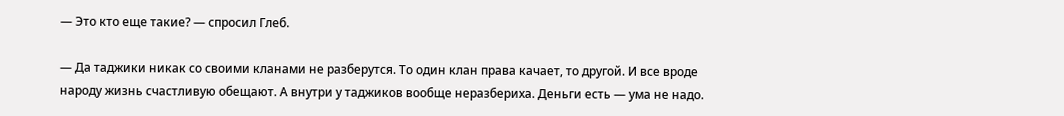— Это кто еще такие? — спросил Глеб.

— Да таджики никак со своими кланами не разберутся. То один клан права качает, то другой. И все вроде народу жизнь счастливую обещают. А внутри у таджиков вообще неразбериха. Деньги есть — ума не надо.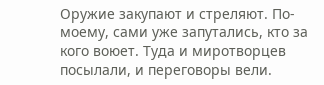Оружие закупают и стреляют. По-моему, сами уже запутались, кто за кого воюет. Туда и миротворцев посылали, и переговоры вели.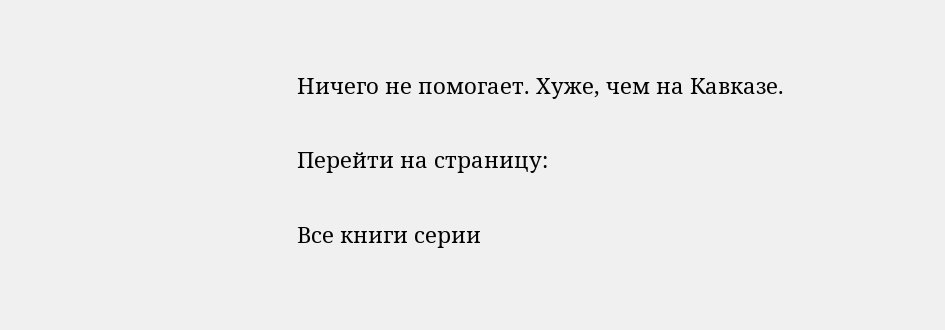Ничего не помогает. Хуже, чем на Кавказе.

Перейти на страницу:

Все книги серии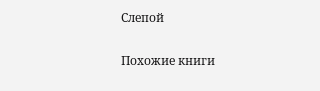Слепой

Похожие книги